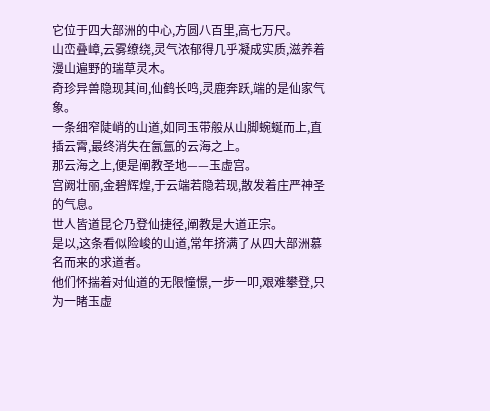它位于四大部洲的中心,方圆八百里,高七万尺。
山峦叠嶂,云雾缭绕,灵气浓郁得几乎凝成实质,滋养着漫山遍野的瑞草灵木。
奇珍异兽隐现其间,仙鹤长鸣,灵鹿奔跃,端的是仙家气象。
一条细窄陡峭的山道,如同玉带般从山脚蜿蜒而上,直插云霄,最终消失在氤氲的云海之上。
那云海之上,便是阐教圣地——玉虚宫。
宫阙壮丽,金碧辉煌,于云端若隐若现,散发着庄严神圣的气息。
世人皆道昆仑乃登仙捷径,阐教是大道正宗。
是以,这条看似险峻的山道,常年挤满了从四大部洲慕名而来的求道者。
他们怀揣着对仙道的无限憧憬,一步一叩,艰难攀登,只为一睹玉虚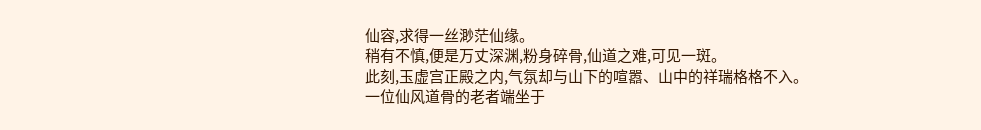仙容,求得一丝渺茫仙缘。
稍有不慎,便是万丈深渊,粉身碎骨,仙道之难,可见一斑。
此刻,玉虚宫正殿之内,气氛却与山下的喧嚣、山中的祥瑞格格不入。
一位仙风道骨的老者端坐于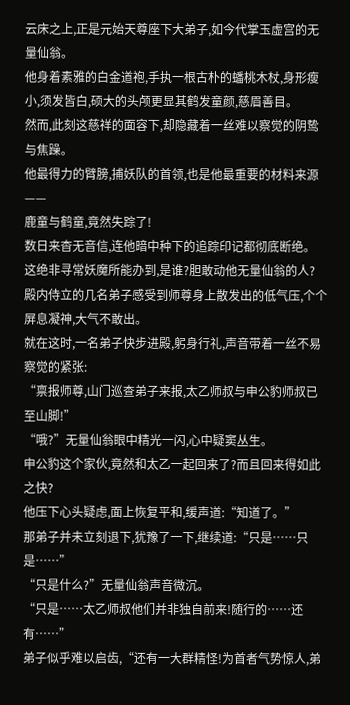云床之上,正是元始天尊座下大弟子,如今代掌玉虚宫的无量仙翁。
他身着素雅的白金道袍,手执一根古朴的蟠桃木杖,身形瘦小,须发皆白,硕大的头颅更显其鹤发童颜,慈眉善目。
然而,此刻这慈祥的面容下,却隐藏着一丝难以察觉的阴鸷与焦躁。
他最得力的臂膀,捕妖队的首领,也是他最重要的材料来源——
鹿童与鹤童,竟然失踪了!
数日来杳无音信,连他暗中种下的追踪印记都彻底断绝。
这绝非寻常妖魔所能办到,是谁?胆敢动他无量仙翁的人?
殿内侍立的几名弟子感受到师尊身上散发出的低气压,个个屏息凝神,大气不敢出。
就在这时,一名弟子快步进殿,躬身行礼,声音带着一丝不易察觉的紧张:
“禀报师尊,山门巡查弟子来报,太乙师叔与申公豹师叔已至山脚!”
“哦?”无量仙翁眼中精光一闪,心中疑窦丛生。
申公豹这个家伙,竟然和太乙一起回来了?而且回来得如此之快?
他压下心头疑虑,面上恢复平和,缓声道:“知道了。”
那弟子并未立刻退下,犹豫了一下,继续道:“只是……只是……”
“只是什么?”无量仙翁声音微沉。
“只是……太乙师叔他们并非独自前来!随行的……还有……”
弟子似乎难以启齿,“还有一大群精怪!为首者气势惊人,弟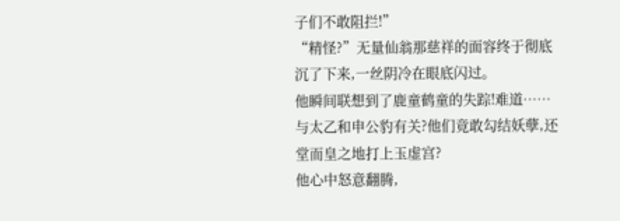子们不敢阻拦!”
“精怪?”无量仙翁那慈祥的面容终于彻底沉了下来,一丝阴冷在眼底闪过。
他瞬间联想到了鹿童鹤童的失踪!难道……与太乙和申公豹有关?他们竟敢勾结妖孽,还堂而皇之地打上玉虚宫?
他心中怒意翻腾,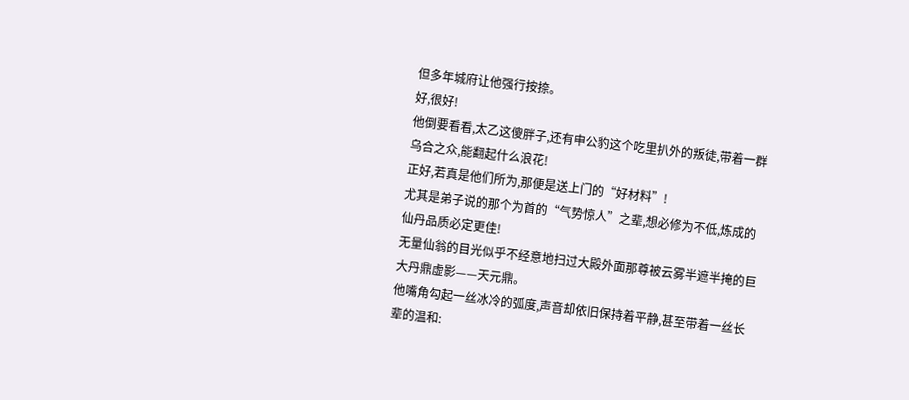但多年城府让他强行按捺。
好,很好!
他倒要看看,太乙这傻胖子,还有申公豹这个吃里扒外的叛徒,带着一群乌合之众,能翻起什么浪花!
正好,若真是他们所为,那便是送上门的“好材料”!
尤其是弟子说的那个为首的“气势惊人”之辈,想必修为不低,炼成的仙丹品质必定更佳!
无量仙翁的目光似乎不经意地扫过大殿外面那尊被云雾半遮半掩的巨大丹鼎虚影——天元鼎。
他嘴角勾起一丝冰冷的弧度,声音却依旧保持着平静,甚至带着一丝长辈的温和: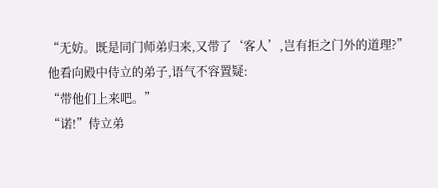“无妨。既是同门师弟归来,又带了‘客人’,岂有拒之门外的道理?”
他看向殿中侍立的弟子,语气不容置疑:
“带他们上来吧。”
“诺!”侍立弟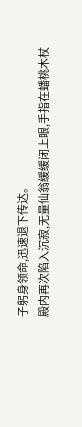子躬身领命,迅速退下传达。
殿内再次陷入沉寂,无量仙翁缓缓闭上眼,手指在蟠桃木杖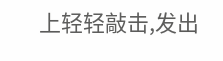上轻轻敲击,发出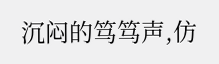沉闷的笃笃声,仿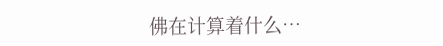佛在计算着什么…